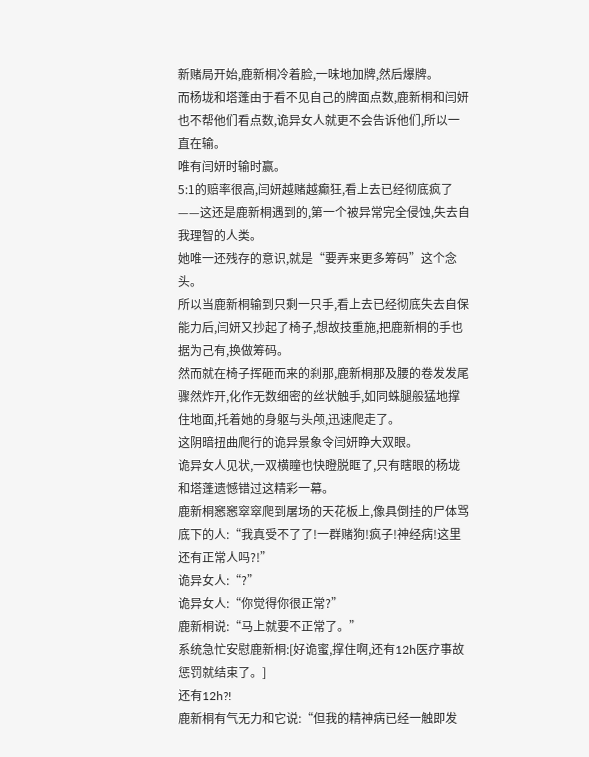新赌局开始,鹿新桐冷着脸,一味地加牌,然后爆牌。
而杨垅和塔蓬由于看不见自己的牌面点数,鹿新桐和闫妍也不帮他们看点数,诡异女人就更不会告诉他们,所以一直在输。
唯有闫妍时输时赢。
5:1的赔率很高,闫妍越赌越癫狂,看上去已经彻底疯了——这还是鹿新桐遇到的,第一个被异常完全侵蚀,失去自我理智的人类。
她唯一还残存的意识,就是“要弄来更多筹码”这个念头。
所以当鹿新桐输到只剩一只手,看上去已经彻底失去自保能力后,闫妍又抄起了椅子,想故技重施,把鹿新桐的手也据为己有,换做筹码。
然而就在椅子挥砸而来的刹那,鹿新桐那及腰的卷发发尾骤然炸开,化作无数细密的丝状触手,如同蛛腿般猛地撑住地面,托着她的身躯与头颅,迅速爬走了。
这阴暗扭曲爬行的诡异景象令闫妍睁大双眼。
诡异女人见状,一双横瞳也快瞪脱眶了,只有瞎眼的杨垅和塔蓬遗憾错过这精彩一幕。
鹿新桐窸窸窣窣爬到屠场的天花板上,像具倒挂的尸体骂底下的人:“我真受不了了!一群赌狗!疯子!神经病!这里还有正常人吗?!”
诡异女人:“?”
诡异女人:“你觉得你很正常?”
鹿新桐说:“马上就要不正常了。”
系统急忙安慰鹿新桐:[好诡蜜,撑住啊,还有12h医疗事故惩罚就结束了。]
还有12h?!
鹿新桐有气无力和它说:“但我的精神病已经一触即发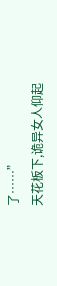了……”
天花板下,诡异女人仰起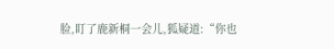脸,盯了鹿新桐一会儿,狐疑道:“你也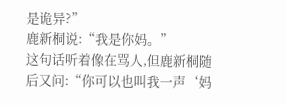是诡异?”
鹿新桐说:“我是你妈。”
这句话听着像在骂人,但鹿新桐随后又问:“你可以也叫我一声‘妈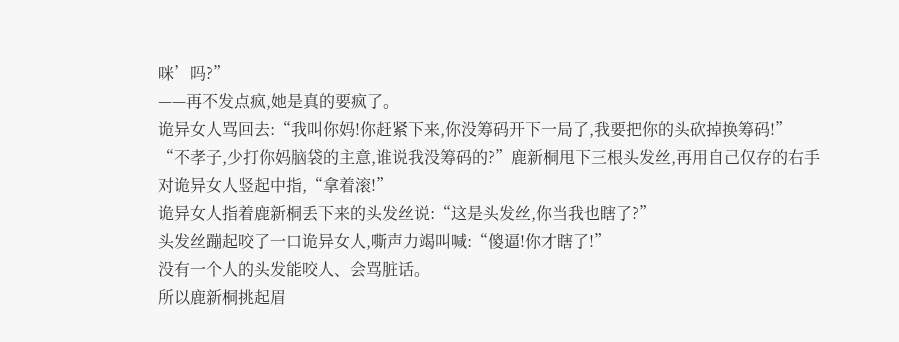咪’吗?”
——再不发点疯,她是真的要疯了。
诡异女人骂回去:“我叫你妈!你赶紧下来,你没筹码开下一局了,我要把你的头砍掉换筹码!”
“不孝子,少打你妈脑袋的主意,谁说我没筹码的?”鹿新桐甩下三根头发丝,再用自己仅存的右手对诡异女人竖起中指,“拿着滚!”
诡异女人指着鹿新桐丢下来的头发丝说:“这是头发丝,你当我也瞎了?”
头发丝蹦起咬了一口诡异女人,嘶声力竭叫喊:“傻逼!你才瞎了!”
没有一个人的头发能咬人、会骂脏话。
所以鹿新桐挑起眉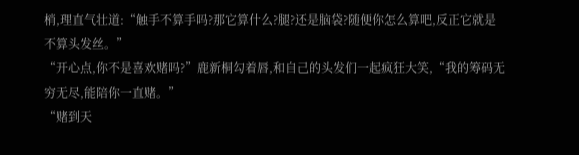梢,理直气壮道:“触手不算手吗?那它算什么?腿?还是脑袋?随便你怎么算吧,反正它就是不算头发丝。”
“开心点,你不是喜欢赌吗?”鹿新桐勾着唇,和自己的头发们一起疯狂大笑,“我的筹码无穷无尽,能陪你一直赌。”
“赌到天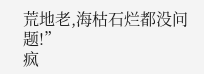荒地老,海枯石烂都没问题!”
疯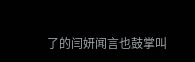了的闫妍闻言也鼓掌叫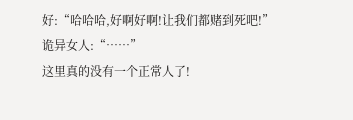好:“哈哈哈,好啊好啊!让我们都赌到死吧!”
诡异女人:“……”
这里真的没有一个正常人了!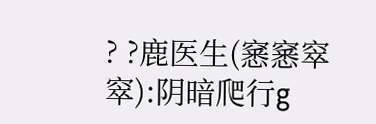? ?鹿医生(窸窸窣窣):阴暗爬行g